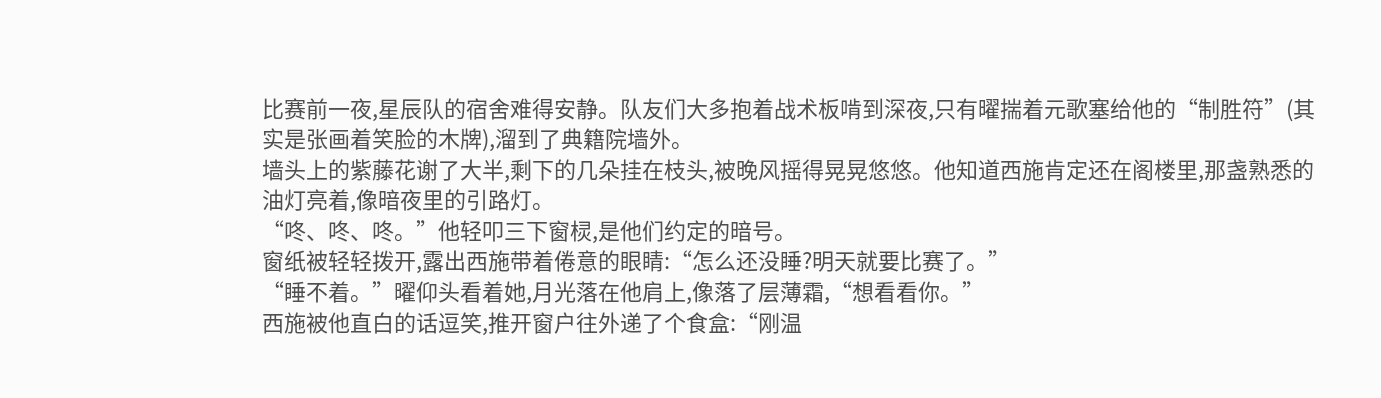比赛前一夜,星辰队的宿舍难得安静。队友们大多抱着战术板啃到深夜,只有曜揣着元歌塞给他的“制胜符”(其实是张画着笑脸的木牌),溜到了典籍院墙外。
墙头上的紫藤花谢了大半,剩下的几朵挂在枝头,被晚风摇得晃晃悠悠。他知道西施肯定还在阁楼里,那盏熟悉的油灯亮着,像暗夜里的引路灯。
“咚、咚、咚。”他轻叩三下窗棂,是他们约定的暗号。
窗纸被轻轻拨开,露出西施带着倦意的眼睛:“怎么还没睡?明天就要比赛了。”
“睡不着。”曜仰头看着她,月光落在他肩上,像落了层薄霜,“想看看你。”
西施被他直白的话逗笑,推开窗户往外递了个食盒:“刚温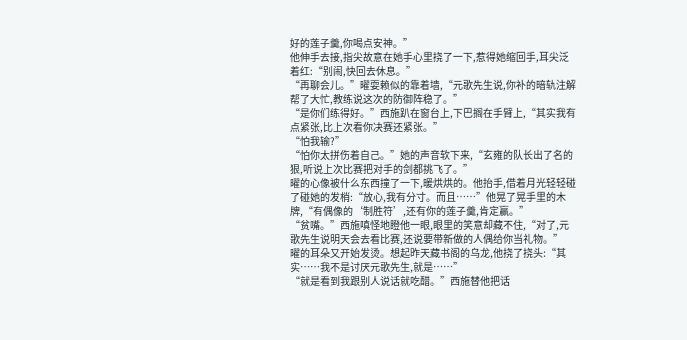好的莲子羹,你喝点安神。”
他伸手去接,指尖故意在她手心里挠了一下,惹得她缩回手,耳尖泛着红:“别闹,快回去休息。”
“再聊会儿。”曜耍赖似的靠着墙,“元歌先生说,你补的暗轨注解帮了大忙,教练说这次的防御阵稳了。”
“是你们练得好。”西施趴在窗台上,下巴搁在手臂上,“其实我有点紧张,比上次看你决赛还紧张。”
“怕我输?”
“怕你太拼伤着自己。”她的声音软下来,“玄雍的队长出了名的狠,听说上次比赛把对手的剑都挑飞了。”
曜的心像被什么东西撞了一下,暖烘烘的。他抬手,借着月光轻轻碰了碰她的发梢:“放心,我有分寸。而且……”他晃了晃手里的木牌,“有偶像的‘制胜符’,还有你的莲子羹,肯定赢。”
“贫嘴。”西施嗔怪地瞪他一眼,眼里的笑意却藏不住,“对了,元歌先生说明天会去看比赛,还说要带新做的人偶给你当礼物。”
曜的耳朵又开始发烫。想起昨天藏书阁的乌龙,他挠了挠头:“其实……我不是讨厌元歌先生,就是……”
“就是看到我跟别人说话就吃醋。”西施替他把话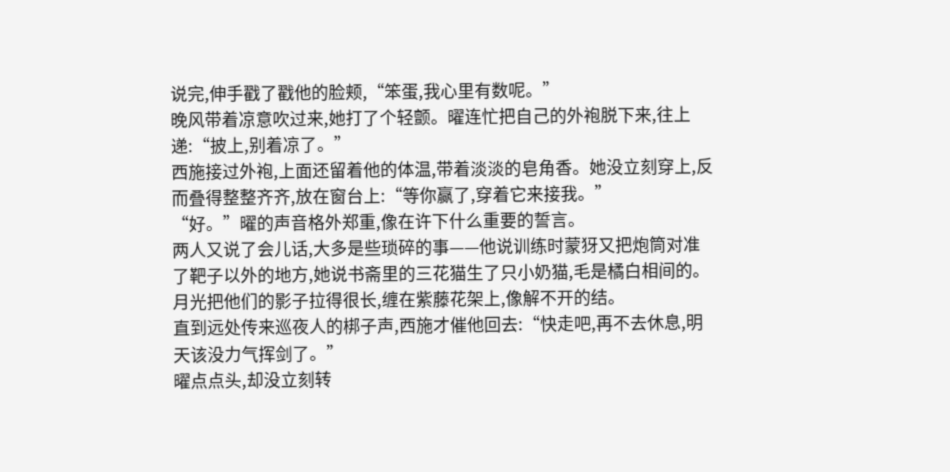说完,伸手戳了戳他的脸颊,“笨蛋,我心里有数呢。”
晚风带着凉意吹过来,她打了个轻颤。曜连忙把自己的外袍脱下来,往上递:“披上,别着凉了。”
西施接过外袍,上面还留着他的体温,带着淡淡的皂角香。她没立刻穿上,反而叠得整整齐齐,放在窗台上:“等你赢了,穿着它来接我。”
“好。”曜的声音格外郑重,像在许下什么重要的誓言。
两人又说了会儿话,大多是些琐碎的事——他说训练时蒙犽又把炮筒对准了靶子以外的地方,她说书斋里的三花猫生了只小奶猫,毛是橘白相间的。月光把他们的影子拉得很长,缠在紫藤花架上,像解不开的结。
直到远处传来巡夜人的梆子声,西施才催他回去:“快走吧,再不去休息,明天该没力气挥剑了。”
曜点点头,却没立刻转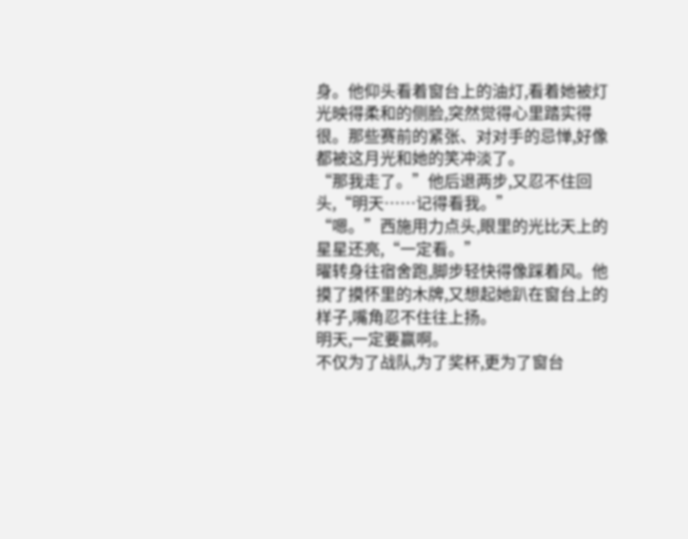身。他仰头看着窗台上的油灯,看着她被灯光映得柔和的侧脸,突然觉得心里踏实得很。那些赛前的紧张、对对手的忌惮,好像都被这月光和她的笑冲淡了。
“那我走了。”他后退两步,又忍不住回头,“明天……记得看我。”
“嗯。”西施用力点头,眼里的光比天上的星星还亮,“一定看。”
曜转身往宿舍跑,脚步轻快得像踩着风。他摸了摸怀里的木牌,又想起她趴在窗台上的样子,嘴角忍不住往上扬。
明天,一定要赢啊。
不仅为了战队,为了奖杯,更为了窗台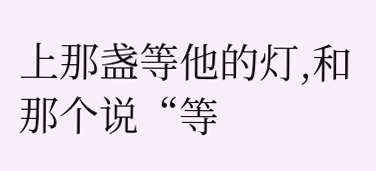上那盏等他的灯,和那个说“等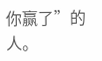你赢了”的人。